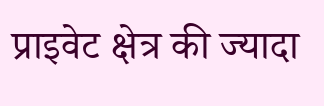प्राइवेट क्षेत्र की ज्यादा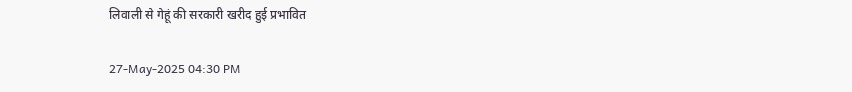लिवाली से गेहूं की सरकारी खरीद हुई प्रभावित

27-May-2025 04:30 PM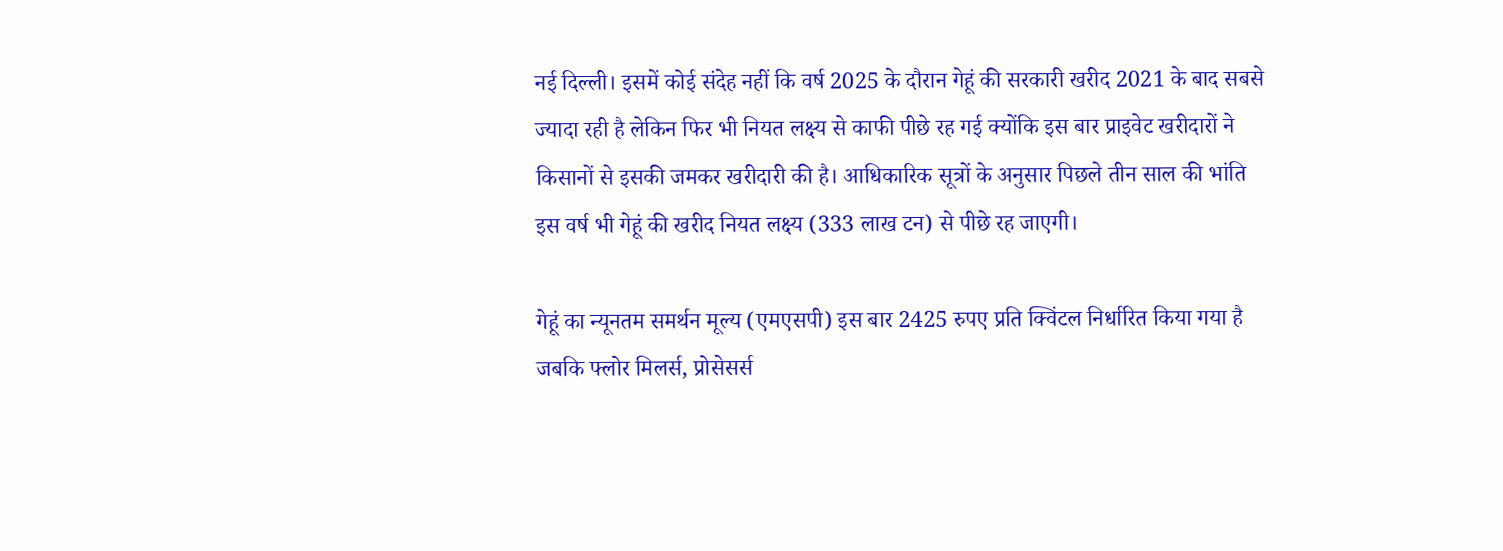नई दिल्ली। इसमें कोई संदेह नहीं कि वर्ष 2025 के दौरान गेहूं की सरकारी खरीद 2021 के बाद सबसे ज्यादा रही है लेकिन फिर भी नियत लक्ष्य से काफी पीछे रह गई क्योंकि इस बार प्राइवेट खरीदारों ने किसानों से इसकी जमकर खरीदारी की है। आधिकारिक सूत्रों के अनुसार पिछले तीन साल की भांति इस वर्ष भी गेहूं की खरीद नियत लक्ष्य (333 लाख टन) से पीछे रह जाएगी।

गेहूं का न्यूनतम समर्थन मूल्य (एमएसपी) इस बार 2425 रुपए प्रति क्विंटल निर्धारित किया गया है जबकि फ्लोर मिलर्स, प्रोसेसर्स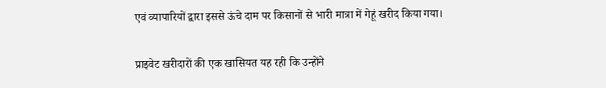एवं व्यापारियों द्वारा इससे ऊंचे दाम पर किसानों से भारी मात्रा में गेहूं खरीद किया गया।

प्राइवेट खरीदारों की एक खासियत यह रही कि उन्होंने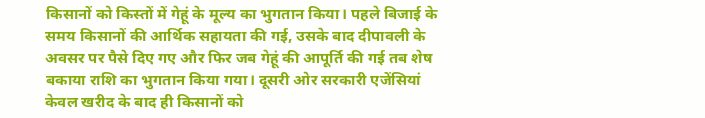किसानों को किस्तों में गेहूं के मूल्य का भुगतान किया। पहले बिजाई के समय किसानों की आर्थिक सहायता की गई, उसके बाद दीपावली के अवसर पर पैसे दिए गए और फिर जब गेहूं की आपूर्ति की गई तब शेष बकाया राशि का भुगतान किया गया। दूसरी ओर सरकारी एजेंसियां केवल खरीद के बाद ही किसानों को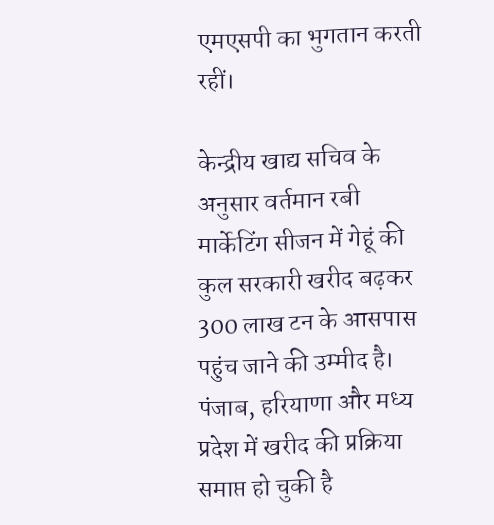एमएसपी का भुगतान करती रहीं।

केन्द्रीय खाद्य सचिव के अनुसार वर्तमान रबी मार्केटिंग सीजन में गेहूं की कुल सरकारी खरीद बढ़कर 300 लाख टन के आसपास पहुंच जाने की उम्मीद है। पंजाब, हरियाणा और मध्य प्रदेश में खरीद की प्रक्रिया समाप्त हो चुकी है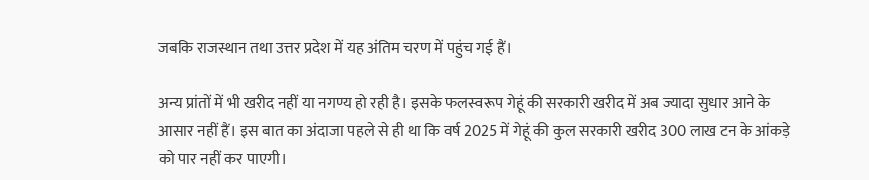जबकि राजस्थान तथा उत्तर प्रदेश में यह अंतिम चरण में पहुंच गई हैं।

अन्य प्रांतों में भी खरीद नहीं या नगण्य हो रही है। इसके फलस्वरूप गेहूं की सरकारी खरीद में अब ज्यादा सुधार आने के आसार नहीं हैं। इस बात का अंदाजा पहले से ही था कि वर्ष 2025 में गेहूं की कुल सरकारी खरीद 300 लाख टन के आंकड़े को पार नहीं कर पाएगी।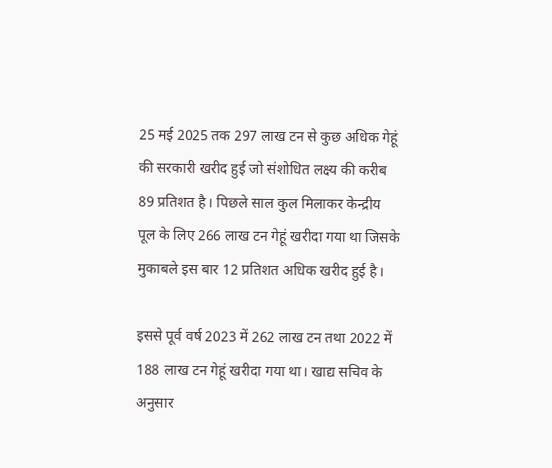25 मई 2025 तक 297 लाख टन से कुछ अधिक गेहूं की सरकारी खरीद हुई जो संशोधित लक्ष्य की करीब 89 प्रतिशत है। पिछले साल कुल मिलाकर केन्द्रीय पूल के लिए 266 लाख टन गेहूं खरीदा गया था जिसके मुकाबले इस बार 12 प्रतिशत अधिक खरीद हुई है।

इससे पूर्व वर्ष 2023 में 262 लाख टन तथा 2022 में 188 लाख टन गेहूं खरीदा गया था। खाद्य सचिव के अनुसार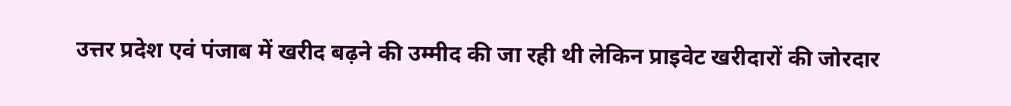उत्तर प्रदेश एवं पंजाब में खरीद बढ़ने की उम्मीद की जा रही थी लेकिन प्राइवेट खरीदारों की जोरदार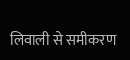लिवाली से समीकरण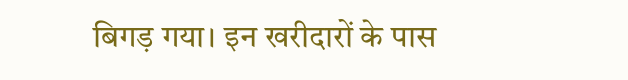बिगड़ गया। इन खरीदारों के पास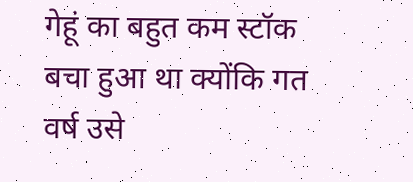गेहूं का बहुत कम स्टॉक बचा हुआ था क्योंकि गत वर्ष उसे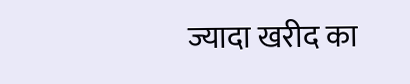ज्यादा खरीद का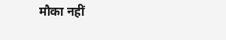मौका नहीं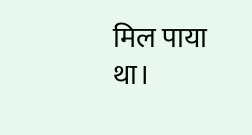मिल पाया था।